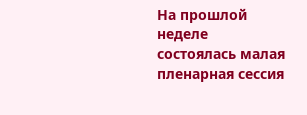На прошлой неделе состоялась малая пленарная сессия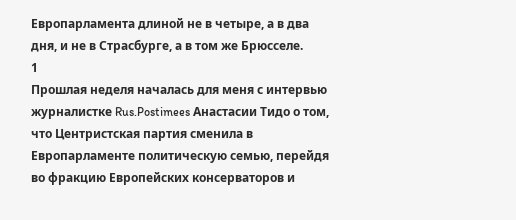Европарламента длиной не в четыре, а в два дня, и не в Страсбурге, а в том же Брюсселе.
1
Прошлая неделя началась для меня с интервью журналистке Rus.Postimees Анастасии Тидо о том, что Центристская партия сменила в Европарламенте политическую семью, перейдя во фракцию Европейских консерваторов и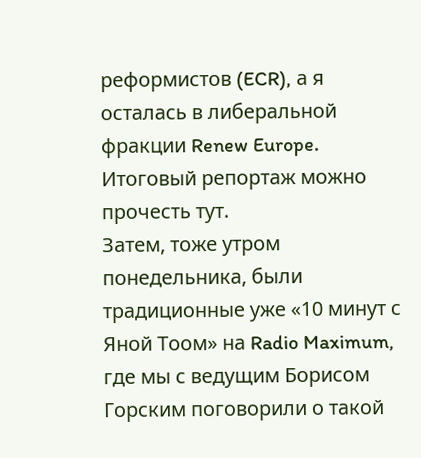реформистов (ECR), а я осталась в либеральной фракции Renew Europe. Итоговый репортаж можно прочесть тут.
Затем, тоже утром понедельника, были традиционные уже «10 минут с Яной Тоом» на Radio Maximum, где мы с ведущим Борисом Горским поговорили о такой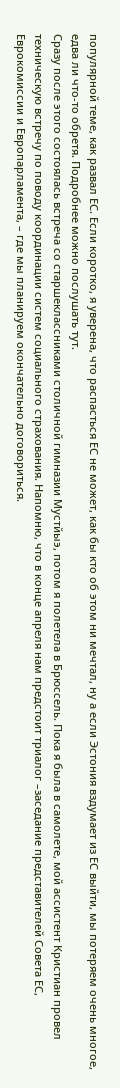популярной теме, как развал ЕС. Если коротко, я уверена, что распасться ЕС не может, как бы кто об этом ни мечтал, ну а если Эстония вздумает из ЕС выйти, мы потеряем очень многое, едва ли что-то обретя. Подробнее можно послушать тут.
Сразу после этого состоялась встреча со старшеклассниками столичной гимназии Мустйыэ, потом я полетела в Брюссель. Пока я была в самолете, мой ассистент Кристиан провел техническую встречу по поводу координации систем социального страхования. Напомню, что в конце апреля нам предстоит триалог –заседание представителей Совета ЕС, Еврокомиссии и Европарламента, – где мы планируем окончательно договориться.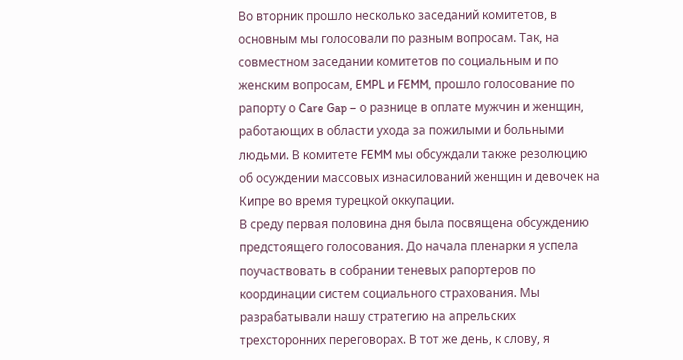Во вторник прошло несколько заседаний комитетов, в основным мы голосовали по разным вопросам. Так, на совместном заседании комитетов по социальным и по женским вопросам, EMPL и FEMM, прошло голосование по рапорту о Care Gap – о разнице в оплате мужчин и женщин, работающих в области ухода за пожилыми и больными людьми. В комитете FEMM мы обсуждали также резолюцию об осуждении массовых изнасилований женщин и девочек на Кипре во время турецкой оккупации.
В среду первая половина дня была посвящена обсуждению предстоящего голосования. До начала пленарки я успела поучаствовать в собрании теневых рапортеров по координации систем социального страхования. Мы разрабатывали нашу стратегию на апрельских трехсторонних переговорах. В тот же день, к слову, я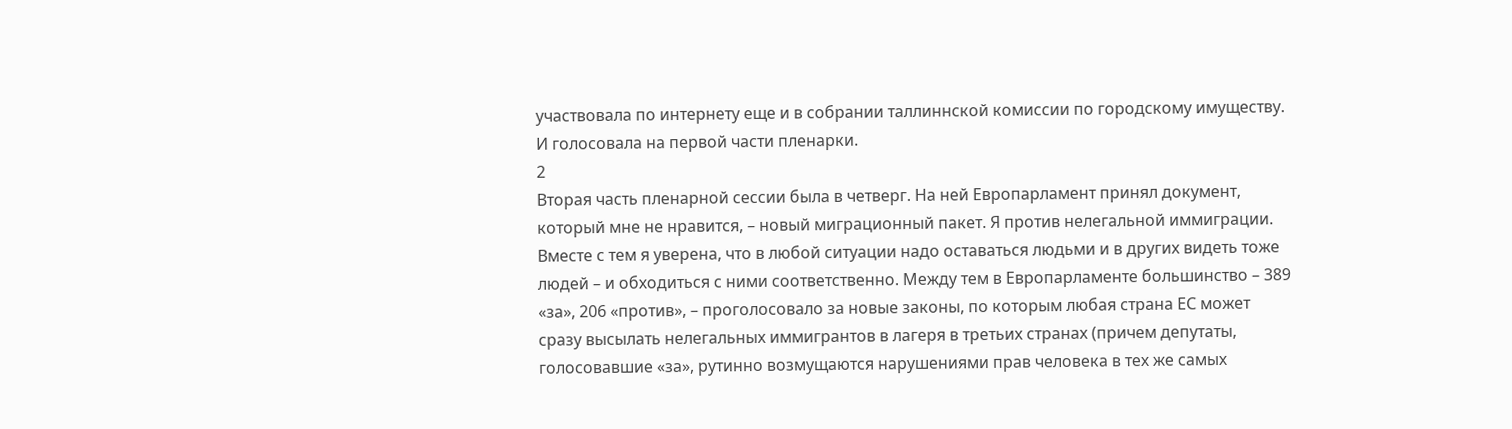участвовала по интернету еще и в собрании таллиннской комиссии по городскому имуществу. И голосовала на первой части пленарки.
2
Вторая часть пленарной сессии была в четверг. На ней Европарламент принял документ, который мне не нравится, – новый миграционный пакет. Я против нелегальной иммиграции. Вместе с тем я уверена, что в любой ситуации надо оставаться людьми и в других видеть тоже людей – и обходиться с ними соответственно. Между тем в Европарламенте большинство – 389 «за», 206 «против», – проголосовало за новые законы, по которым любая страна ЕС может сразу высылать нелегальных иммигрантов в лагеря в третьих странах (причем депутаты, голосовавшие «за», рутинно возмущаются нарушениями прав человека в тех же самых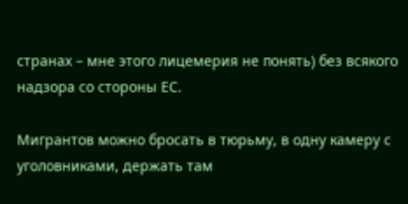странах – мне этого лицемерия не понять) без всякого надзора со стороны ЕС.

Мигрантов можно бросать в тюрьму, в одну камеру с уголовниками, держать там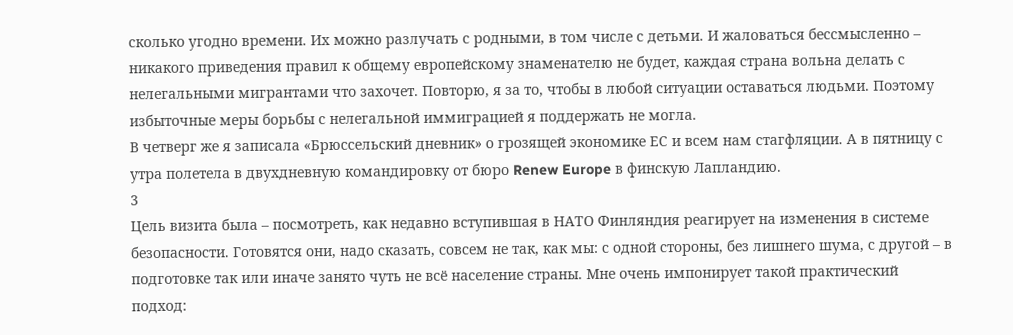сколько угодно времени. Их можно разлучать с родными, в том числе с детьми. И жаловаться бессмысленно – никакого приведения правил к общему европейскому знаменателю не будет, каждая страна вольна делать с нелегальными мигрантами что захочет. Повторю, я за то, чтобы в любой ситуации оставаться людьми. Поэтому избыточные меры борьбы с нелегальной иммиграцией я поддержать не могла.
В четверг же я записала «Брюссельский дневник» о грозящей экономике ЕС и всем нам стагфляции. А в пятницу с утра полетела в двухдневную командировку от бюро Renew Europe в финскую Лапландию.
3
Цель визита была – посмотреть, как недавно вступившая в НАТО Финляндия реагирует на изменения в системе безопасности. Готовятся они, надо сказать, совсем не так, как мы: с одной стороны, без лишнего шума, с другой – в подготовке так или иначе занято чуть не всё население страны. Мне очень импонирует такой практический подход: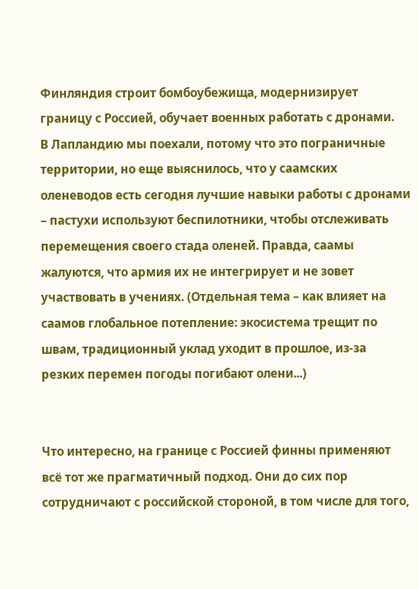Финляндия строит бомбоубежища, модернизирует границу с Россией, обучает военных работать с дронами.
В Лапландию мы поехали, потому что это пограничные территории, но еще выяснилось, что у саамских оленеводов есть сегодня лучшие навыки работы с дронами – пастухи используют беспилотники, чтобы отслеживать перемещения своего стада оленей. Правда, саамы жалуются, что армия их не интегрирует и не зовет участвовать в учениях. (Отдельная тема – как влияет на саамов глобальное потепление: экосистема трещит по швам, традиционный уклад уходит в прошлое, из-за резких перемен погоды погибают олени...)


Что интересно, на границе с Россией финны применяют всё тот же прагматичный подход. Они до сих пор сотрудничают с российской стороной, в том числе для того,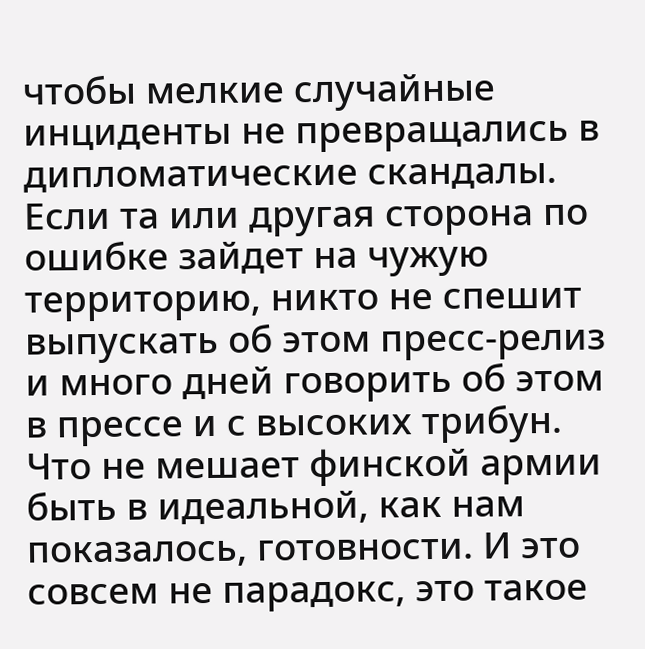чтобы мелкие случайные инциденты не превращались в дипломатические скандалы. Если та или другая сторона по ошибке зайдет на чужую территорию, никто не спешит выпускать об этом пресс-релиз и много дней говорить об этом в прессе и с высоких трибун. Что не мешает финской армии быть в идеальной, как нам показалось, готовности. И это совсем не парадокс, это такое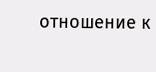отношение к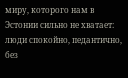миру, которого нам в Эстонии сильно не хватает: люди спокойно, педантично, без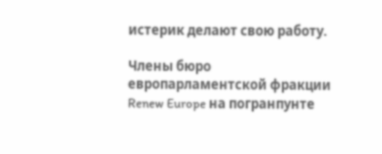истерик делают свою работу.

Члены бюро европарламентской фракции Renew Europe на погранпунте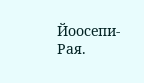Йоосепи-Рая.